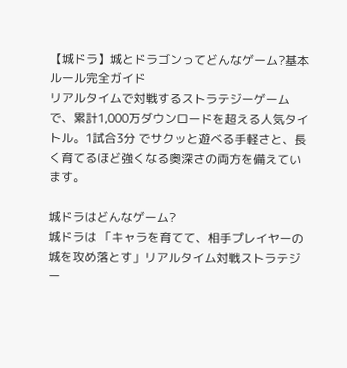【城ドラ】城とドラゴンってどんなゲーム?基本ルール完全ガイド
リアルタイムで対戦するストラテジーゲームで、累計1,000万ダウンロードを超える人気タイトル。1試合3分 でサクッと遊べる手軽さと、長く育てるほど強くなる奥深さの両方を備えています。

城ドラはどんなゲーム?
城ドラは 「キャラを育てて、相手プレイヤーの城を攻め落とす」リアルタイム対戦ストラテジー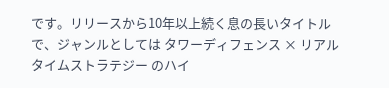です。リリースから10年以上続く息の長いタイトルで、ジャンルとしては タワーディフェンス × リアルタイムストラテジー のハイ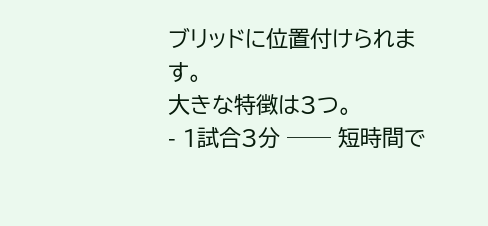ブリッドに位置付けられます。
大きな特徴は3つ。
- 1試合3分 ── 短時間で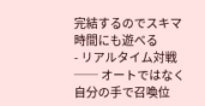完結するのでスキマ時間にも遊べる
- リアルタイム対戦 ── オートではなく自分の手で召喚位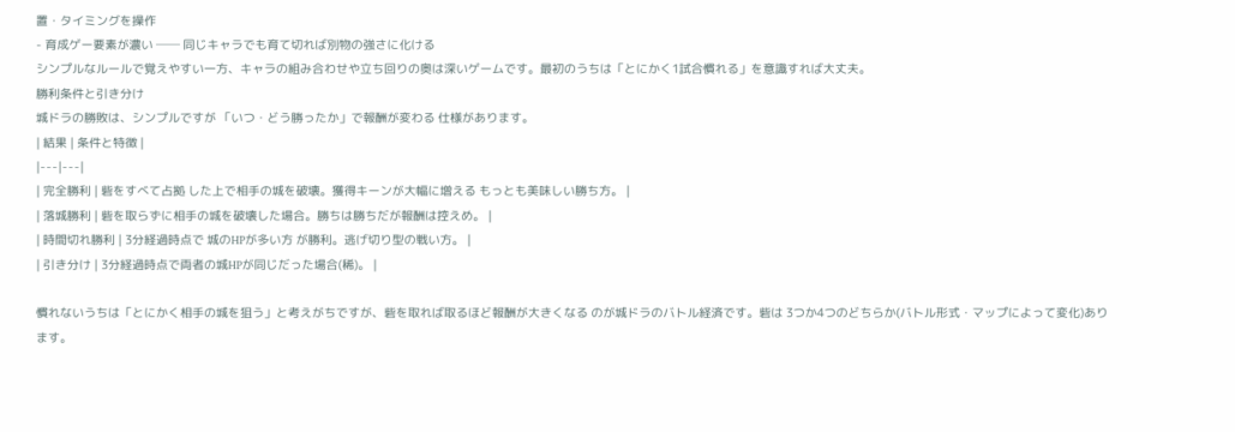置・タイミングを操作
- 育成ゲー要素が濃い ── 同じキャラでも育て切れば別物の強さに化ける
シンプルなルールで覚えやすい一方、キャラの組み合わせや立ち回りの奥は深いゲームです。最初のうちは「とにかく1試合慣れる」を意識すれば大丈夫。
勝利条件と引き分け
城ドラの勝敗は、シンプルですが 「いつ・どう勝ったか」で報酬が変わる 仕様があります。
| 結果 | 条件と特徴 |
|---|---|
| 完全勝利 | 砦をすべて占拠 した上で相手の城を破壊。獲得キーンが大幅に増える もっとも美味しい勝ち方。 |
| 落城勝利 | 砦を取らずに相手の城を破壊した場合。勝ちは勝ちだが報酬は控えめ。 |
| 時間切れ勝利 | 3分経過時点で 城のHPが多い方 が勝利。逃げ切り型の戦い方。 |
| 引き分け | 3分経過時点で両者の城HPが同じだった場合(稀)。 |

慣れないうちは「とにかく相手の城を狙う」と考えがちですが、砦を取れば取るほど報酬が大きくなる のが城ドラのバトル経済です。砦は 3つか4つのどちらか(バトル形式・マップによって変化)あります。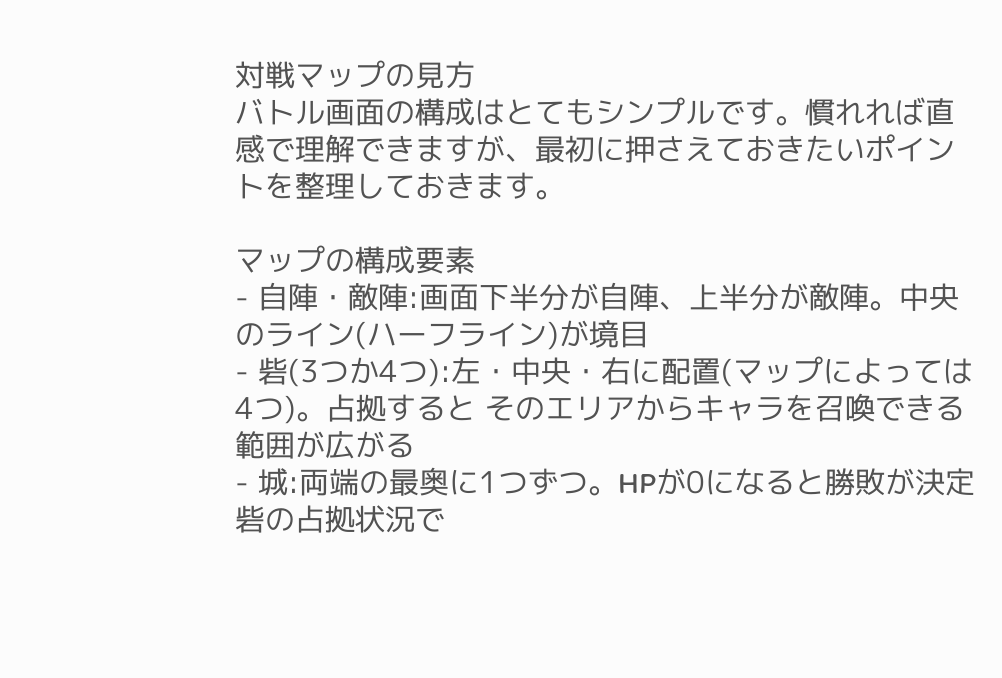対戦マップの見方
バトル画面の構成はとてもシンプルです。慣れれば直感で理解できますが、最初に押さえておきたいポイントを整理しておきます。

マップの構成要素
- 自陣・敵陣:画面下半分が自陣、上半分が敵陣。中央のライン(ハーフライン)が境目
- 砦(3つか4つ):左・中央・右に配置(マップによっては4つ)。占拠すると そのエリアからキャラを召喚できる範囲が広がる
- 城:両端の最奥に1つずつ。HPが0になると勝敗が決定
砦の占拠状況で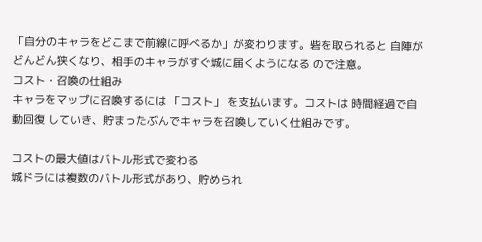「自分のキャラをどこまで前線に呼べるか」が変わります。砦を取られると 自陣がどんどん狭くなり、相手のキャラがすぐ城に届くようになる ので注意。
コスト・召喚の仕組み
キャラをマップに召喚するには 「コスト」 を支払います。コストは 時間経過で自動回復 していき、貯まったぶんでキャラを召喚していく仕組みです。

コストの最大値はバトル形式で変わる
城ドラには複数のバトル形式があり、貯められ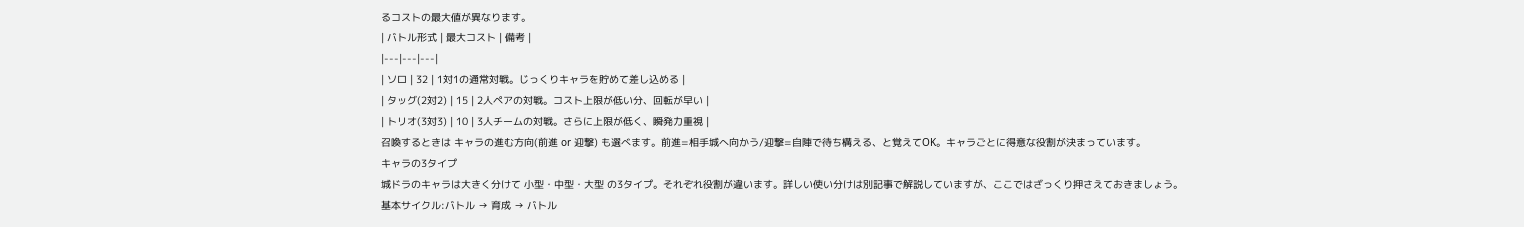るコストの最大値が異なります。
| バトル形式 | 最大コスト | 備考 |
|---|---|---|
| ソロ | 32 | 1対1の通常対戦。じっくりキャラを貯めて差し込める |
| タッグ(2対2) | 15 | 2人ペアの対戦。コスト上限が低い分、回転が早い |
| トリオ(3対3) | 10 | 3人チームの対戦。さらに上限が低く、瞬発力重視 |
召喚するときは キャラの進む方向(前進 or 迎撃) も選べます。前進=相手城へ向かう/迎撃=自陣で待ち構える、と覚えてOK。キャラごとに得意な役割が決まっています。
キャラの3タイプ
城ドラのキャラは大きく分けて 小型・中型・大型 の3タイプ。それぞれ役割が違います。詳しい使い分けは別記事で解説していますが、ここではざっくり押さえておきましょう。
基本サイクル:バトル → 育成 → バトル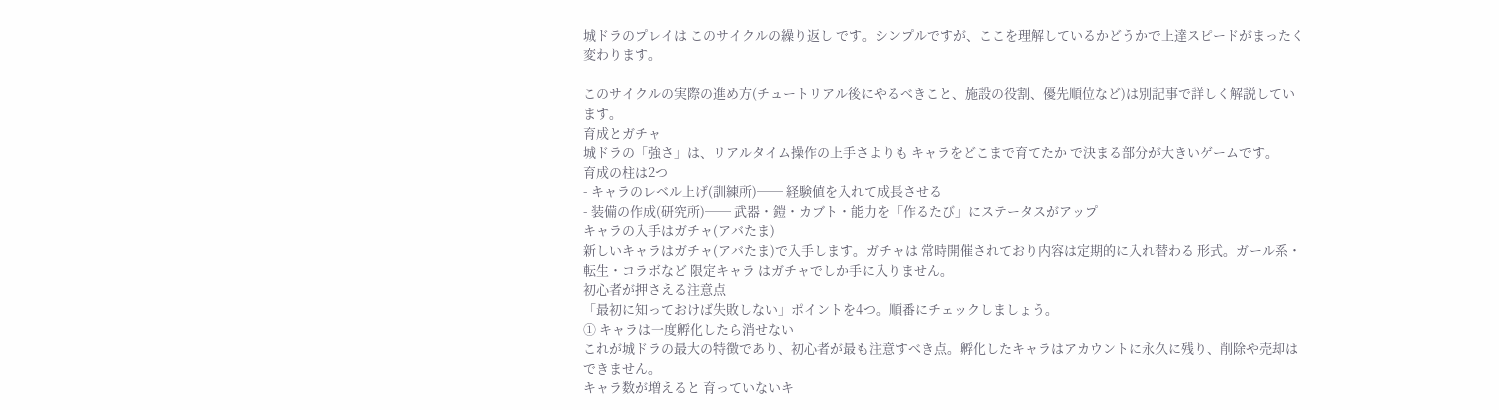城ドラのプレイは このサイクルの繰り返し です。シンプルですが、ここを理解しているかどうかで上達スピードがまったく変わります。

このサイクルの実際の進め方(チュートリアル後にやるべきこと、施設の役割、優先順位など)は別記事で詳しく解説しています。
育成とガチャ
城ドラの「強さ」は、リアルタイム操作の上手さよりも キャラをどこまで育てたか で決まる部分が大きいゲームです。
育成の柱は2つ
- キャラのレベル上げ(訓練所)── 経験値を入れて成長させる
- 装備の作成(研究所)── 武器・鎧・カブト・能力を「作るたび」にステータスがアップ
キャラの入手はガチャ(アバたま)
新しいキャラはガチャ(アバたま)で入手します。ガチャは 常時開催されており内容は定期的に入れ替わる 形式。ガール系・転生・コラボなど 限定キャラ はガチャでしか手に入りません。
初心者が押さえる注意点
「最初に知っておけば失敗しない」ポイントを4つ。順番にチェックしましょう。
① キャラは一度孵化したら消せない
これが城ドラの最大の特徴であり、初心者が最も注意すべき点。孵化したキャラはアカウントに永久に残り、削除や売却はできません。
キャラ数が増えると 育っていないキ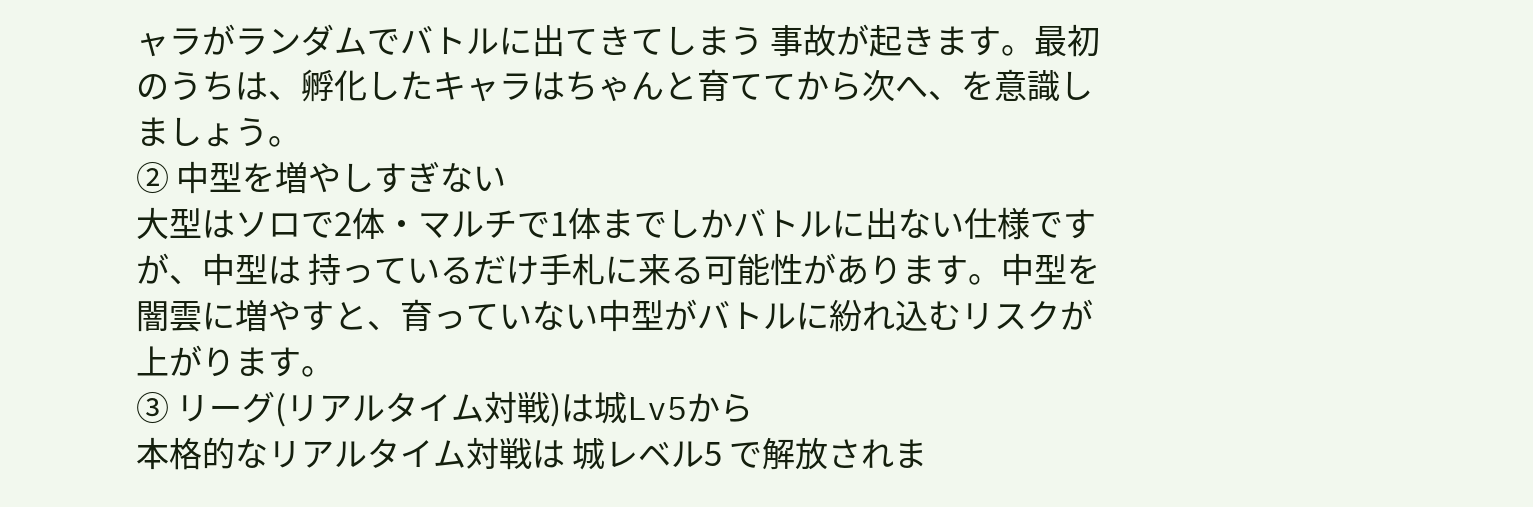ャラがランダムでバトルに出てきてしまう 事故が起きます。最初のうちは、孵化したキャラはちゃんと育ててから次へ、を意識しましょう。
② 中型を増やしすぎない
大型はソロで2体・マルチで1体までしかバトルに出ない仕様ですが、中型は 持っているだけ手札に来る可能性があります。中型を闇雲に増やすと、育っていない中型がバトルに紛れ込むリスクが上がります。
③ リーグ(リアルタイム対戦)は城Lv5から
本格的なリアルタイム対戦は 城レベル5 で解放されま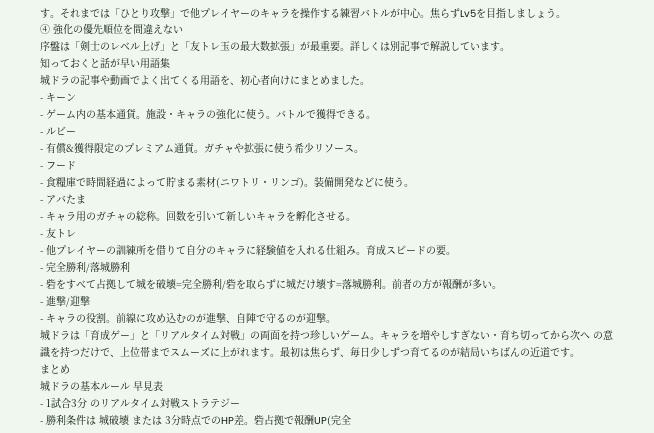す。それまでは「ひとり攻撃」で他プレイヤーのキャラを操作する練習バトルが中心。焦らずLv5を目指しましょう。
④ 強化の優先順位を間違えない
序盤は「剣士のレベル上げ」と「友トレ玉の最大数拡張」が最重要。詳しくは別記事で解説しています。
知っておくと話が早い用語集
城ドラの記事や動画でよく出てくる用語を、初心者向けにまとめました。
- キーン
- ゲーム内の基本通貨。施設・キャラの強化に使う。バトルで獲得できる。
- ルビー
- 有償&獲得限定のプレミアム通貨。ガチャや拡張に使う希少リソース。
- フード
- 食糧庫で時間経過によって貯まる素材(ニワトリ・リンゴ)。装備開発などに使う。
- アバたま
- キャラ用のガチャの総称。回数を引いて新しいキャラを孵化させる。
- 友トレ
- 他プレイヤーの訓練所を借りて自分のキャラに経験値を入れる仕組み。育成スピードの要。
- 完全勝利/落城勝利
- 砦をすべて占拠して城を破壊=完全勝利/砦を取らずに城だけ壊す=落城勝利。前者の方が報酬が多い。
- 進撃/迎撃
- キャラの役割。前線に攻め込むのが進撃、自陣で守るのが迎撃。
城ドラは「育成ゲー」と「リアルタイム対戦」の両面を持つ珍しいゲーム。キャラを増やしすぎない・育ち切ってから次へ の意識を持つだけで、上位帯までスムーズに上がれます。最初は焦らず、毎日少しずつ育てるのが結局いちばんの近道です。
まとめ
城ドラの基本ルール 早見表
- 1試合3分 のリアルタイム対戦ストラテジー
- 勝利条件は 城破壊 または 3分時点でのHP差。砦占拠で報酬UP(完全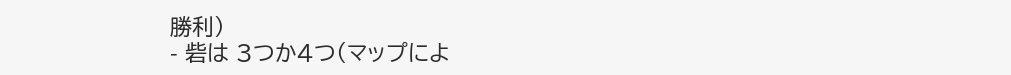勝利)
- 砦は 3つか4つ(マップによ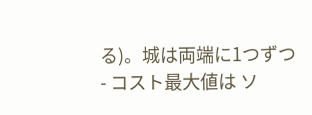る)。城は両端に1つずつ
- コスト最大値は ソ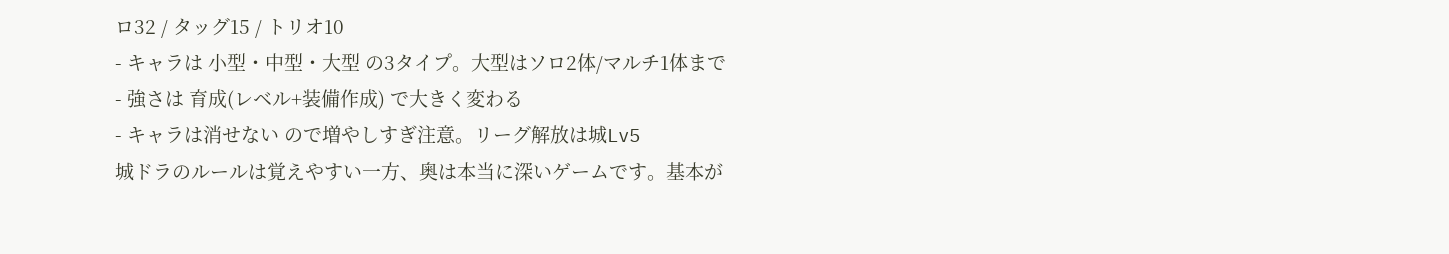ロ32 / タッグ15 / トリオ10
- キャラは 小型・中型・大型 の3タイプ。大型はソロ2体/マルチ1体まで
- 強さは 育成(レベル+装備作成) で大きく変わる
- キャラは消せない ので増やしすぎ注意。リーグ解放は城Lv5
城ドラのルールは覚えやすい一方、奥は本当に深いゲームです。基本が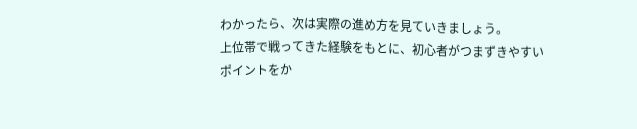わかったら、次は実際の進め方を見ていきましょう。
上位帯で戦ってきた経験をもとに、初心者がつまずきやすいポイントをか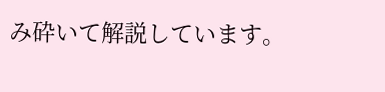み砕いて解説しています。